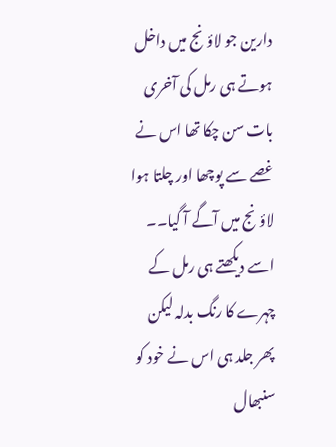دارین جو لاؤنج میں داخل ہوتے ہی رمل کی آخری بات سن چکا تھا اس نے غصے سے پوچھا اور چلتا ہوا لاؤنج میں آگے آ گیا۔۔ اسے دیکھتے ہی رمل کے چہرے کا رنگ بدلہ لیکن پھر جلد ہی اس نے خود کو سنبھال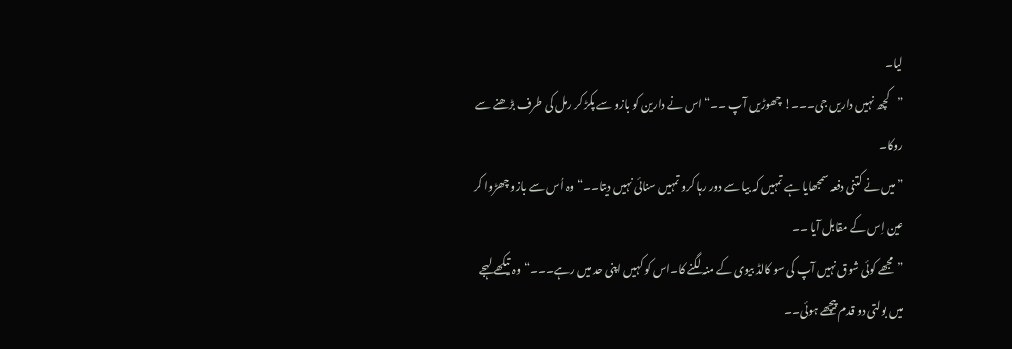لیا۔
”کچھ نہیں داریں جی۔۔۔! چھوڑیں آپ ۔۔“ اس نے دارین کو بازو سے پکڑ کر رمل کی طرف بڑھنے سے روکا۔
”میں نے کتنی دفعہ سمجھایا ہے تمہیں کہ بیا سے دور رہا کرو تمہیں سنائی نہیں دیتا۔۔“ وہ اُس سے بازو چھڑوا کر عین اِس کے مقابل آیا ۔۔
”مجھے کوئی شوق نہیں آپ کی سو کالڈ بیوی کے منہ لگنے کا۔اس کو کہیں اپنی حد میں رہے۔۔۔“وہ تیکھے لہجے میں بولتی دو قدم پیچھے ہوئی۔۔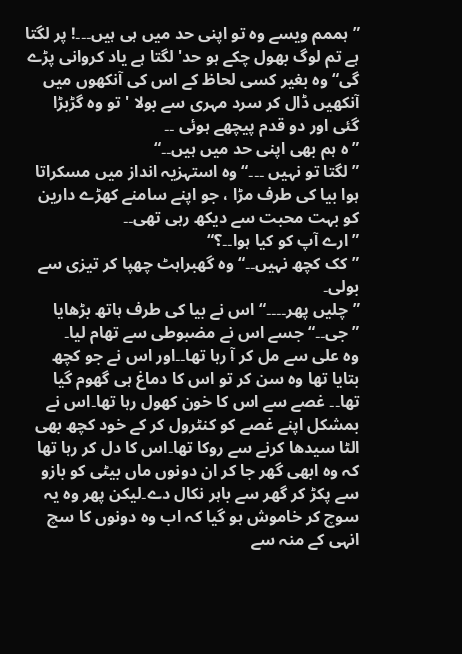”ہممم ویسے وہ تو اپنی حد میں ہی ہیں۔۔۔! پر لگتا ہے تم لوگ بھول چکے ہو حد' لگتا ہے یاد کروانی پڑے گی“ وہ بغیر کسی لحاظ کے اس کی آنکھوں میں آنکھیں ڈال کر سرد مہری سے بولا ' تو وہ گڑبڑا گئی اور دو قدم پیچھے ہوئی ۔۔
”ہ ہم بھی اپنی حد میں ہیں۔۔“
”لگتا تو نہیں ۔۔۔“ وہ استہزیہ انداز میں مسکراتا ہوا بیا کی طرف مڑا ، جو اپنے سامنے کھڑے دارین کو بہت محبت سے دیکھ رہی تھی۔۔
”ارے آپ کو کیا ہوا۔۔؟“
”کک کچھ نہیں۔۔“ وہ گھبراہٹ چھپا کر تیزی سے بولی۔
”چلیں پھر۔۔۔۔“اس نے بیا کی طرف ہاتھ بڑھایا ”جی۔۔“ جسے اس نے مضبوطی سے تھام لیا۔
وہ علی سے مل کر آ رہا تھا۔۔اور اس نے جو کچھ بتایا تھا وہ سن کر تو اس کا دماغ ہی گھوم گیا تھا۔۔ غصے سے اس کا خون کھول رہا تھا۔اس نے بمشکل اپنے غصے کو کنٹرول کر کے خود کچھ بھی الٹا سیدھا کرنے سے روکا تھا۔اس کا دل کر رہا تھا کہ وہ ابھی گھر جا کر ان دونوں ماں بیٹی کو بازو سے پکڑ کر گھر سے باہر نکال دے۔لیکن پھر وہ یہ سوچ کر خاموش ہو گیا کہ اب وہ دونوں کا سچ انہی کے منہ سے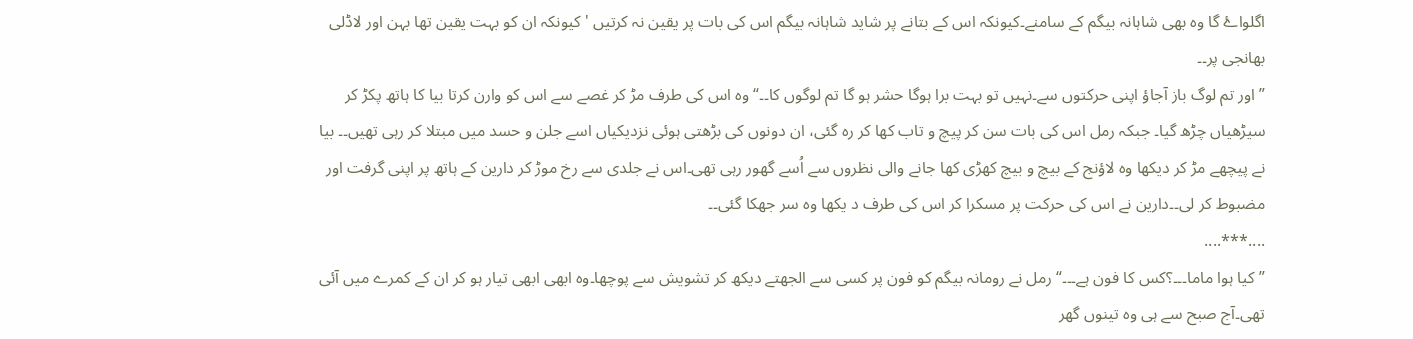اگلواۓ گا وہ بھی شاہانہ بیگم کے سامنے۔کیونکہ اس کے بتانے پر شاید شاہانہ بیگم اس کی بات پر یقین نہ کرتیں ' کیونکہ ان کو بہت یقین تھا بہن اور لاڈلی بھانجی پر۔۔
”اور تم لوگ باز آجاؤ اپنی حرکتوں سے۔نہیں تو بہت برا ہوگا حشر ہو گا تم لوگوں کا۔۔“ وہ اس کی طرف مڑ کر غصے سے اس کو وارن کرتا بیا کا ہاتھ پکڑ کر سیڑھیاں چڑھ گیا۔ جبکہ رمل اس کی بات سن کر پیچ و تاب کھا کر رہ گئی، ان دونوں کی بڑھتی ہوئی نزدیکیاں اسے جلن و حسد میں مبتلا کر رہی تھیں۔۔ بیا نے پیچھے مڑ کر دیکھا وہ لاؤنج کے بیچ و بیچ کھڑی کھا جانے والی نظروں سے اُسے گھور رہی تھی۔اس نے جلدی سے رخ موڑ کر دارین کے ہاتھ پر اپنی گرفت اور مضبوط کر لی۔۔دارین نے اس کی حرکت پر مسکرا کر اس کی طرف د یکھا وہ سر جھکا گئی۔۔
....***....
”کیا ہوا ماما۔۔۔؟کس کا فون ہے۔۔۔“ رمل نے رومانہ بیگم کو فون پر کسی سے الجھتے دیکھ کر تشویش سے پوچھا۔وہ ابھی ابھی تیار ہو کر ان کے کمرے میں آئی تھی۔آج صبح سے ہی وہ تینوں گھر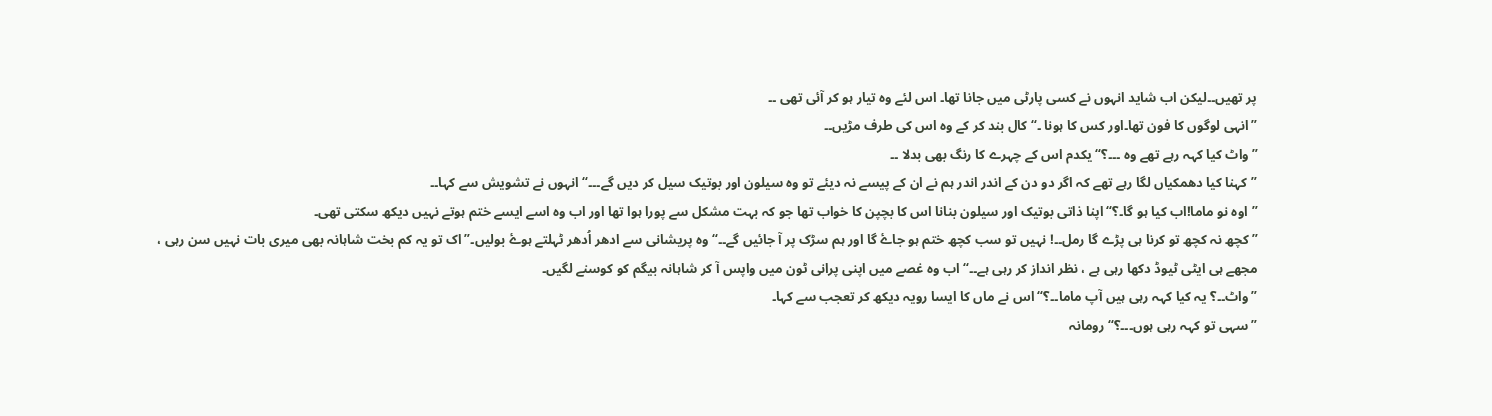پر تھیں۔۔لیکن اب شاید انہوں نے کسی پارٹی میں جانا تھا۔ اس لئے وہ تیار ہو کر آئی تھی ۔۔
”انہی لوگوں کا فون تھا۔اور کس کا ہونا ۔“ کال بند کر کے وہ اس کی طرف مڑیں۔۔
”واٹ کیا کہہ رہے تھے وہ ۔۔۔؟“ یکدم اس کے چہرے کا رنگ بھی بدلا ۔۔
”کہنا کیا دھمکیاں لگا رہے تھے کہ اگر دو دن کے اندر اندر ہم نے ان کے پیسے نہ دیئے تو وہ سیلون اور بوتیک سیل کر دیں گے۔۔۔“ انہوں نے تشویش سے کہا۔۔
”اوہ نو ماما!اب کیا ہو گا۔؟“اپنا ذاتی بوتیک اور سیلون بنانا اس کا بچپن کا خواب تھا جو کہ بہت مشکل سے پورا ہوا تھا اور اب وہ اسے ایسے ختم ہوتے نہیں دیکھ سکتی تھی۔
”کچھ نہ کچھ تو کرنا ہی پڑے گا رمل۔۔! نہیں تو سب کچھ ختم ہو جاۓ گا اور ہم سڑک پر آ جائیں گے۔۔“ وہ پریشانی سے ادھر اُدھر ٹہلتے ہوۓ بولیں۔”اک تو یہ کم بخت شاہانہ بھی میری بات نہیں سن رہی ، مجھے ہی ایٹی ٹیوڈ دکھا رہی ہے ، نظر انداز کر رہی ہے۔۔“ اب وہ غصے میں اپنی پرانی ٹون میں واپس آ کر شاہانہ بیگم کو کوسنے لگیں۔
”واٹ۔۔؟ یہ کیا کہہ رہی ہیں آپ ماما۔۔؟“ اس نے ماں کا ایسا رویہ دیکھ کر تعجب سے کہا۔
”سہی تو کہہ رہی ہوں۔۔۔؟“ رومانہ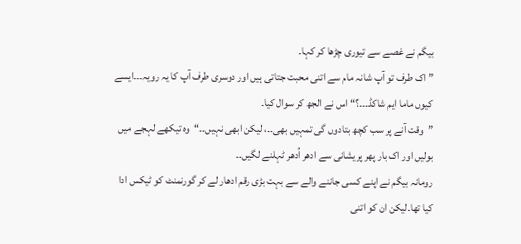بیگم نے غصے سے تیوری چڑھا کر کہا۔
”اک طرف تو آپ شانہ مام سے اتنی محبت جتاتی ہیں اور دوسری طرف آپ کا یہ رویہ۔۔۔ایسے کیوں ماما ایم شاکڈ۔۔۔؟“ اس نے الجھ کر سوال کیا۔
”وقت آنے پر سب کچھ بتادوں گی تمہیں بھی۔۔، لیکن ابھی نہیں۔۔“وہ تیکھے لہجے میں بولیں اور اک بار پھر پریشانی سے ادھر اُدھر ٹہلنے لگیں۔۔
رومانہ بیگم نے اپنے کسی جاننے والے سے بہت بڑی رقم ادھار لے کر گورنمنٹ کو ٹیکس ادا کیا تھا۔لیکن ان کو اتنی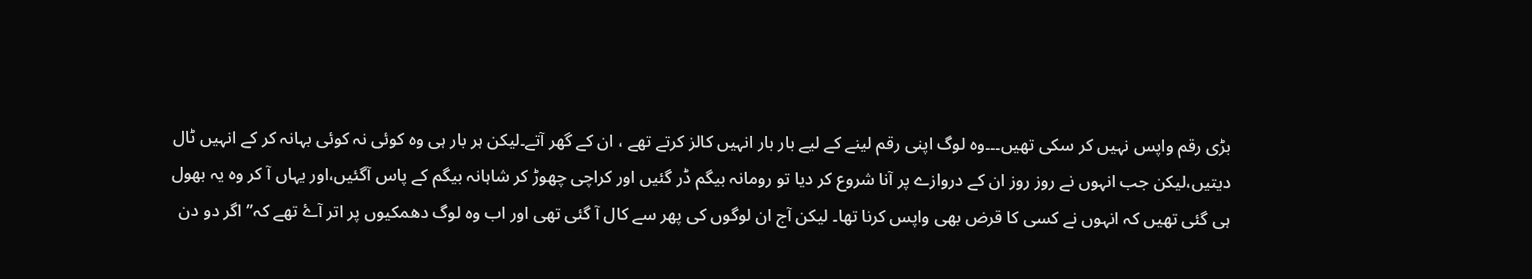بڑی رقم واپس نہیں کر سکی تھیں۔۔۔وہ لوگ اپنی رقم لینے کے لیے بار بار انہیں کالز کرتے تھے ، ان کے گھر آتے۔لیکن ہر بار ہی وہ کوئی نہ کوئی بہانہ کر کے انہیں ٹال دیتیں،لیکن جب انہوں نے روز روز ان کے دروازے پر آنا شروع کر دیا تو رومانہ بیگم ڈر گئیں اور کراچی چھوڑ کر شاہانہ بیگم کے پاس آگئیں،اور یہاں آ کر وہ یہ بھول ہی گئی تھیں کہ انہوں نے کسی کا قرض بھی واپس کرنا تھا۔ لیکن آج ان لوگوں کی پھر سے کال آ گئی تھی اور اب وہ لوگ دھمکیوں پر اتر آۓ تھے کہ” اگر دو دن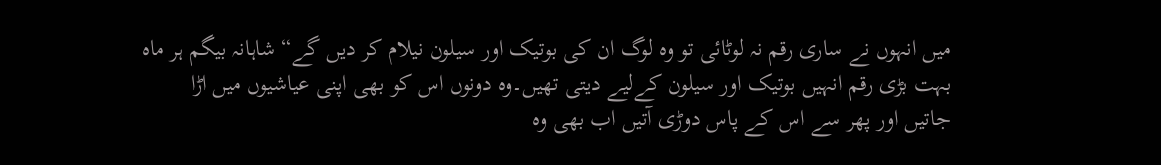میں انہوں نے ساری رقم نہ لوٹائی تو وہ لوگ ان کی بوتیک اور سیلون نیلام کر دیں گے“ شاہانہ بیگم ہر ماہ بہت بڑی رقم انہیں بوتیک اور سیلون کےلیے دیتی تھیں۔وہ دونوں اس کو بھی اپنی عیاشیوں میں اڑا جاتیں اور پھر سے اس کے پاس دوڑی آتیں اب بھی وہ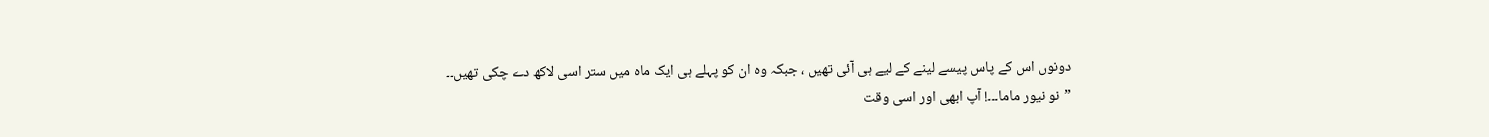دونوں اس کے پاس پیسے لینے کے لیے ہی آئی تھیں ، جبکہ وہ ان کو پہلے ہی ایک ماہ میں ستر اسی لاکھ دے چکی تھیں۔۔
”نو نیور ماما۔۔۔! آپ ابھی اور اسی وقت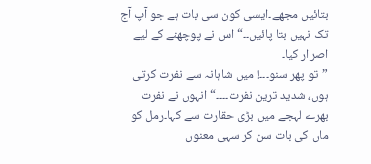بتائیں مجھے۔ایسی کون سی بات ہے جو آپ آج تک نہیں بتا پائیں۔۔“ اس نے پوچھنے کے لیے اصرار کیا۔
”تو پھر سنو۔۔۔! میں شاہانہ سے نفرت کرتی ہوں، شدید ترین نفرت۔۔۔۔“ انہوں نے نفرت بھرے لہجے میں بڑی حقارت سے کہا۔رمل کو ماں کی بات سن کر سہی معنوں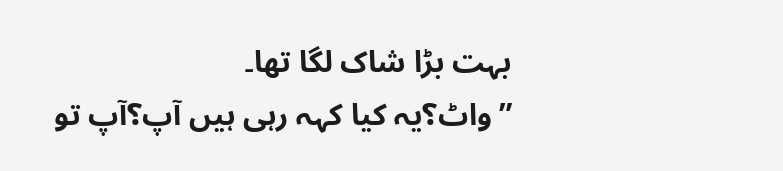بہت بڑا شاک لگا تھا۔
”واٹ؟یہ کیا کہہ رہی ہیں آپ؟آپ تو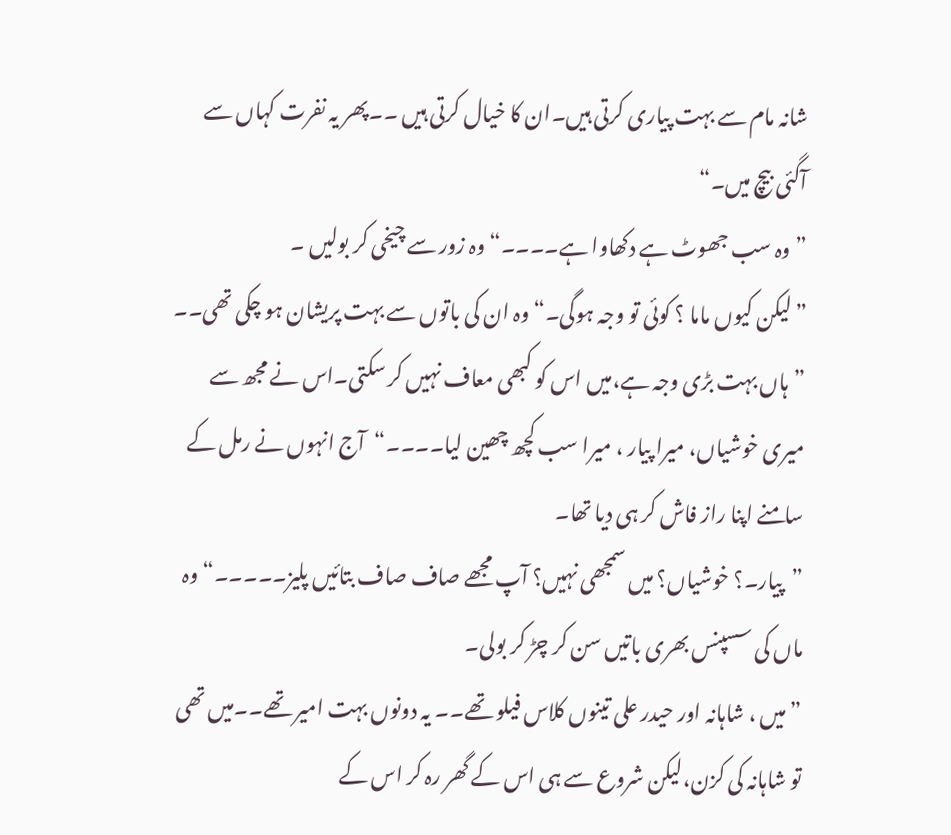شانہ مام سے بہت پیاری کرتی ہیں۔ان کا خیال کرتی ہیں ۔۔پھر یہ نفرت کہاں سے آگئی بیچ میں۔“
”وہ سب جھوٹ ہے دکھاوا ہے۔۔۔۔“ وہ زور سے چیخی کر بولیں ۔
”لیکن کیوں ماما ؟ کوئی تو وجہ ہوگی۔“ وہ ان کی باتوں سے بہت پریشان ہو چکی تھی۔۔
”ہاں بہت بڑی وجہ ہے،میں اس کو کبھی معاف نہیں کر سکتی۔اس نے مجھ سے میری خوشیاں، میرا پیار ، میرا سب کچھ چھین لیا۔۔۔۔“آج انہوں نے رمل کے سامنے اپنا راز فاش کر ہی دیا تھا۔
”پیار۔؟ خوشیاں؟ میں سمجھی نہیں؟ آپ مجھے صاف صاف بتائیں پلیز۔۔۔۔۔“ وہ ماں کی سسپنس بھری باتیں سن کر چڑ کر بولی۔
”میں ، شاہانہ اور حیدر علی تینوں کلاس فیلو تھے۔۔ یہ دونوں بہت امیر تھے۔۔میں تھی تو شاہانہ کی کزن،لیکن شروع سے ہی اس کے گھر رہ کر اس کے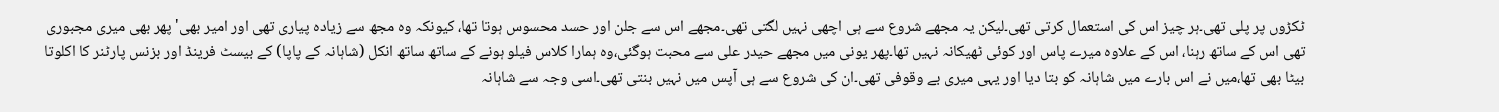ٹکڑوں پر پلی تھی۔ہر چیز اس کی استعمال کرتی تھی۔لیکن یہ مجھے شروع سے ہی اچھی نہیں لگتی تھی۔مجھے اس سے جلن اور حسد محسوس ہوتا تھا، کیونکہ وہ مجھ سے زیادہ پیاری تھی اور امیر بھی' پھر بھی میری مجبوری تھی اس کے ساتھ رہنا، اس کے علاوہ میرے پاس اور کوئی ٹھیکانہ نہیں تھا۔پھر یونی میں مجھے حیدر علی سے محبت ہوگئی،وہ ہمارا کلاس فیلو ہونے کے ساتھ ساتھ انکل (شاہانہ کے پاپا) کے بیسٹ فرینڈ اور بزنس پارٹنر کا اکلوتا بیٹا بھی تھا،میں نے اس بارے میں شاہانہ کو بتا دیا اور یہی میری بے وقوفی تھی۔ان کی شروع سے ہی آپس میں نہیں بنتی تھی۔اسی وجہ سے شاہانہ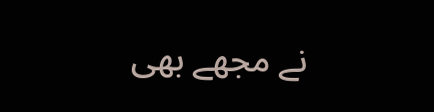نے مجھے بھی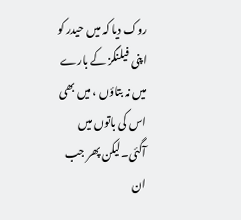روک دیا کہ میں حیدر کو اپنی فیلنگز کے بارے میں نہ بتاؤں ، میں بھی اس کی باتوں میں آگئی۔لیکن پھر جب ان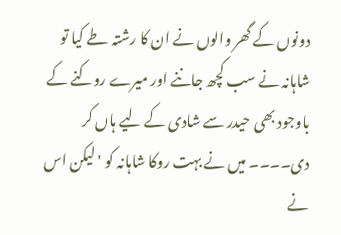دونوں کے گھر والوں نے ان کا رشتہ طے کیا تو شاہانہ نے سب کچھ جاننے اور میرے روکنے کے باوجود بھی حیدر سے شادی کے لیے ہاں کر دی۔۔۔۔ میں نے بہت روکا شاہانہ کو ' لیکن اس نے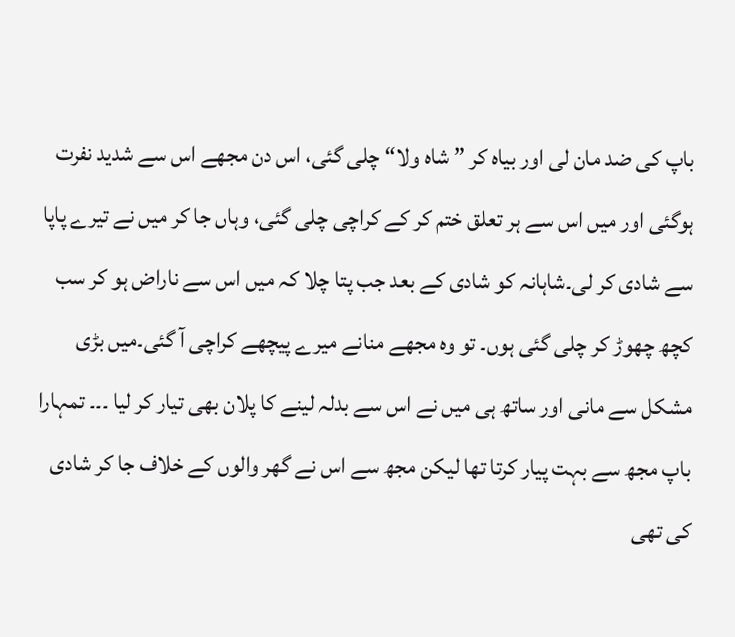باپ کی ضد مان لی اور بیاہ کر ” شاہ ولا“ چلی گئی، اس دن مجھے اس سے شدید نفرت ہوگئی اور میں اس سے ہر تعلق ختم کر کے کراچی چلی گئی، وہاں جا کر میں نے تیرے پاپا سے شادی کر لی۔شاہانہ کو شادی کے بعد جب پتا چلا کہ میں اس سے ناراض ہو کر سب کچھ چھوڑ کر چلی گئی ہوں۔ تو وہ مجھے منانے میرے پیچھے کراچی آ گئی۔میں بڑی مشکل سے مانی اور ساتھ ہی میں نے اس سے بدلہ لینے کا پلان بھی تیار کر لیا ۔۔۔ تمہارا باپ مجھ سے بہت پیار کرتا تھا لیکن مجھ سے اس نے گھر والوں کے خلاف جا کر شادی کی تھی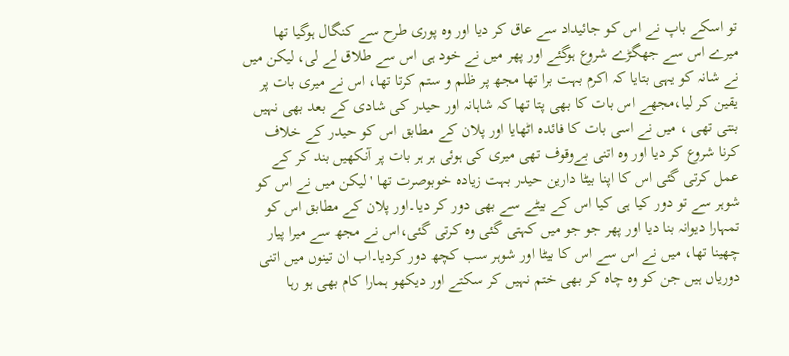تو اسکے باپ نے اس کو جائیداد سے عاق کر دیا اور وہ پوری طرح سے کنگال ہوگیا تھا میرے اس سے جھگڑے شروع ہوگئے اور پھر میں نے خود ہی اس سے طلاق لے لی، لیکن میں نے شانہ کو یہی بتایا کہ اکرم بہت برا تھا مجھ پر ظلم و ستم کرتا تھا، اس نے میری بات پر یقین کر لیا،مجھے اس بات کا بھی پتا تھا کہ شاہانہ اور حیدر کی شادی کے بعد بھی نہیں بنتی تھی ، میں نے اسی بات کا فائدہ اٹھایا اور پلان کے مطابق اس کو حیدر کے خلاف کرنا شروع کر دیا اور وہ اتنی بےوقوف تھی میری کی ہوئی ہر ہر بات پر آنکھیں بند کر کے عمل کرتی گئی اس کا اپنا بیٹا دارین حیدر بہت زیادہ خوبوصرت تھا ' لیکن میں نے اس کو شوہر سے تو دور کیا ہی کیا اس کے بیٹے سے بھی دور کر دیا۔اور پلان کے مطابق اس کو تمہارا دیوانہ بنا دیا اور پھر جو جو میں کہتی گئی وہ کرتی گئی،اس نے مجھ سے میرا پیار چھینا تھا، میں نے اس سے اس کا بیٹا اور شوہر سب کچھ دور کردیا۔اب ان تینوں میں اتنی دوریاں ہیں جن کو وہ چاہ کر بھی ختم نہیں کر سکتے اور دیکھو ہمارا کام بھی ہو رہا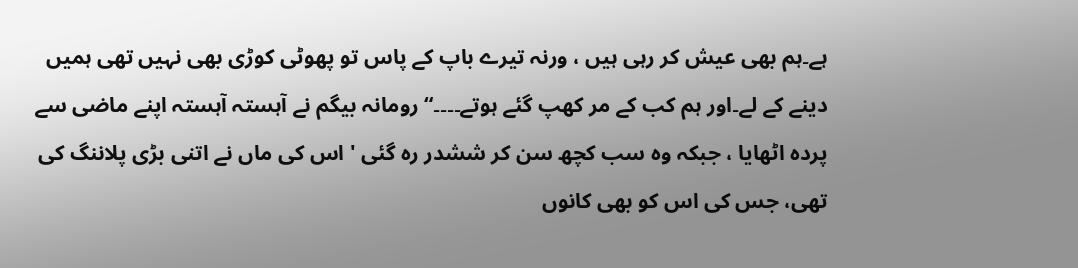ہے۔ہم بھی عیش کر رہی ہیں ، ورنہ تیرے باپ کے پاس تو پھوٹی کوڑی بھی نہیں تھی ہمیں دینے کے لے۔اور ہم کب کے مر کھپ گئے ہوتے۔۔۔۔“ رومانہ بیگم نے آہستہ آہستہ اپنے ماضی سے پردہ اٹھایا ، جبکہ وہ سب کچھ سن کر ششدر رہ گئی ' اس کی ماں نے اتنی بڑی پلاننگ کی تھی، جس کی اس کو بھی کانوں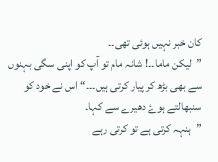کان خبر نہیں ہوئی تھی۔۔
”لیکن ماما۔۔! شانہ مام تو آپ کو اپنی سگی بہنوں سے بھی بڑھ کر پیار کرتی ہیں۔۔۔“ اس نے خود کو سنبھالتے ہوۓ دھیرے سے کہا۔
”ہنہہ کرتی ہے تو کرتی رہے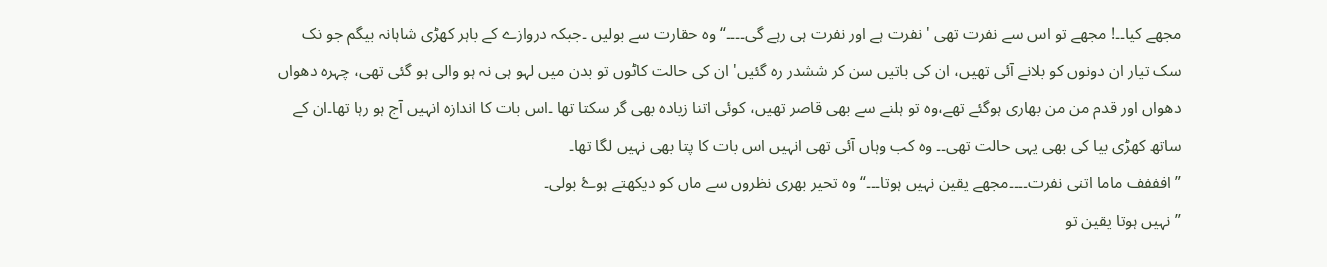مجھے کیا۔۔! مجھے تو اس سے نفرت تھی ' نفرت ہے اور نفرت ہی رہے گی۔۔۔۔“وہ حقارت سے بولیں ۔جبکہ دروازے کے باہر کھڑی شاہانہ بیگم جو نک سک تیار ان دونوں کو بلانے آئی تھیں، ان کی باتیں سن کر ششدر رہ گئیں' ان کی حالت کاٹوں تو بدن میں لہو ہی نہ ہو والی ہو گئی تھی، چہرہ دھواں دھواں اور قدم من من بھاری ہوگئے تھے،وہ تو ہلنے سے بھی قاصر تھیں، کوئی اتنا زیادہ بھی گر سکتا تھا ۔اس بات کا اندازہ انہیں آج ہو رہا تھا۔ان کے ساتھ کھڑی بیا کی بھی یہی حالت تھی۔۔ وہ کب وہاں آئی تھی انہیں اس بات کا پتا بھی نہیں لگا تھا۔
”افففف ماما اتنی نفرت۔۔۔۔مجھے یقین نہیں ہوتا۔۔۔“ وہ تحیر بھری نظروں سے ماں کو دیکھتے ہوۓ بولی۔
”نہیں ہوتا یقین تو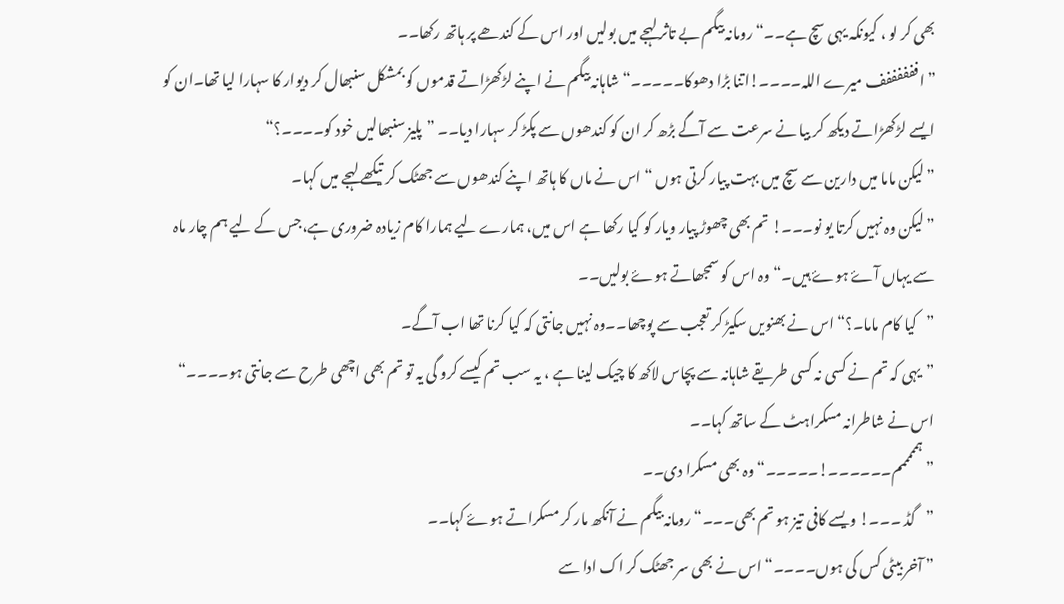بھی کر لو ، کیونکہ یہی سچ ہے۔۔“ رومانہ بیگم بے تاثر لہجے میں بولیں اور اس کے کندھے پر ہاتھ رکھا۔۔
”اففففففف میرے اللہ۔۔۔۔!اتنا بڑا دھوکا۔۔۔۔۔“ شاہانہ بیگم نے اپنے لڑکھڑاتے قدموں کو بمشکل سنبھال کر دیوار کا سہارا لیا تھا۔ان کو ایسے لڑکھڑاتے دیکھ کر بیا نے سرعت سے آگے بڑھ کر ان کو کندھوں سے پکڑ کر سہارا دیا۔۔ ”پلیز سنبھالیں خود کو۔۔۔۔؟“
”لیکن ماما میں دارین سے سچ میں بہت پیار کرتی ہوں “ اس نے ماں کا ہاتھ اپنے کندھوں سے جھٹک کر تیکھے لہجے میں کہا۔
”لیکن وہ نہیں کرتا یو نو۔۔۔! تم بھی چھوڑ پیار ویار کو کیا رکھا ہے اس میں، ہمارے لیے ہمارا کام زیادہ ضروری ہے،جس کے لیے ہم چار ماہ سے یہاں آۓ ہوۓ ہیں۔“ وہ اس کو سمجھاتے ہوۓ بولیں۔۔
”کیا کام ماما۔؟“ اس نے بھنویں سکیڑ کر تعجب سے پوچھا۔۔وہ نہیں جانتی کہ کیا کرنا تھا اب آگے۔
”یہی کہ تم نے کسی نہ کسی طریقے شاہانہ سے پچاس لاکھ کا چیک لینا ہے ، یہ سب تم کیسے کرو گی یہ تو تم بھی اچھی طرح سے جانتی ہو۔۔۔۔“ اس نے شاطرانہ مسکراہٹ کے ساتھ کہا۔۔
”ہمممممم۔۔۔۔۔۔!۔۔۔۔۔“ وہ بھی مسکرا دی۔۔
”گڈ ۔۔۔! ویسے کافی تیز ہو تم بھی۔۔۔“ رومانہ بیگم نے آنکھ مار کر مسکراتے ہوۓ کہا۔۔
” آخر بیٹی کس کی ہوں۔۔۔۔“ اس نے بھی سر جھٹک کر اک ادا سے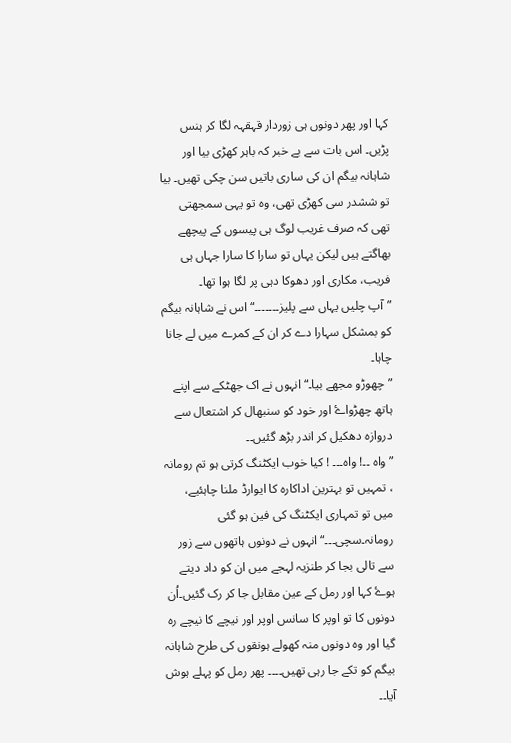کہا اور پھر دونوں ہی زوردار قہقہہ لگا کر ہنس پڑیں۔ اس بات سے بے خبر کہ باہر کھڑی بیا اور شاہانہ بیگم ان کی ساری باتیں سن چکی تھیں۔ بیا تو ششدر سی کھڑی تھی، وہ تو یہی سمجھتی تھی کہ صرف غریب لوگ ہی پیسوں کے پیچھے بھاگتے ہیں لیکن یہاں تو سارا کا سارا جہاں ہی فریب، مکاری اور دھوکا دہی پر لگا ہوا تھا۔
”آپ چلیں یہاں سے پلیز۔۔۔۔۔۔۔“ اس نے شاہانہ بیگم کو بمشکل سہارا دے کر ان کے کمرے میں لے جانا چاہا۔
”چھوڑو مجھے بیا۔“ انہوں نے اک جھٹکے سے اپنے ہاتھ چھڑواۓ اور خود کو سنبھال کر اشتعال سے دروازہ دھکیل کر اندر بڑھ گئیں۔۔
”واہ ۔۔! واہ۔۔۔ ! کیا خوب ایکٹنگ کرتی ہو تم رومانہ ، تمہیں تو بہترین اداکارہ کا ایوارڈ ملنا چاہئیے، میں تو تمہاری ایکٹنگ کی فین ہو گئی رومانہ۔سچی۔۔۔“ انہوں نے دونوں ہاتھوں سے زور سے تالی بجا کر طنزیہ لہجے میں ان کو داد دیتے ہوۓ کہا اور رمل کے عین مقابل جا کر رک گئیں۔اُن دونوں کا تو اوپر کا سانس اوپر اور نیچے کا نیچے رہ گیا اور وہ دونوں منہ کھولے ہونقوں کی طرح شاہانہ بیگم کو تکے جا رہی تھیں۔۔۔۔ پھر رمل کو پہلے ہوش آیا۔۔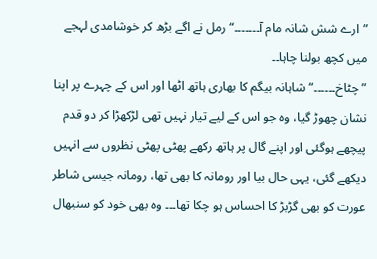”ارے شش شانہ مام آ۔۔۔۔۔۔۔“ رمل نے اگے بڑھ کر خوشامدی لہجے میں کچھ بولنا چاہا۔۔
”چٹاخ۔۔۔۔۔۔“ شاہانہ بیگم کا بھاری ہاتھ اٹھا اور اس کے چہرے پر اپنا نشان چھوڑ گیا، وہ جو اس کے لیے تیار نہیں تھی لڑکھڑا کر دو قدم پیچھے ہوگئی اور اپنے گال پر ہاتھ رکھے پھٹی پھٹی نظروں سے انہیں دیکھے گئی، یہی حال بیا اور رومانہ کا بھی تھا، رومانہ جیسی شاطر عورت کو بھی گڑبڑ کا احساس ہو چکا تھا۔۔۔ وہ بھی خود کو سنبھال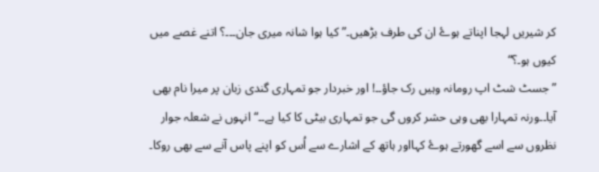کر شیریں لہجا اپناتے ہوۓ ان کی طرف بڑھیں۔”کیا ہوا شانہ میری جان۔۔۔؟ اتنے غصے میں کیوں ہو۔؟“
”جسٹ شٹ اپ رومانہ وہیں رک جاؤ۔۔! اور خبردار جو تمہاری گندی زبان پر میرا نام بھی آیا۔۔ورنہ تمہارا بھی وہی حشر کروں گی جو تمہاری بیٹی کا کیا ہے۔۔“ انہوں نے شعلہ جوار نظروں سے اسے گھورتے ہوۓ کہااور ہاتھ کے اشارے سے اُس کو اپنے پاس آنے سے بھی روکا۔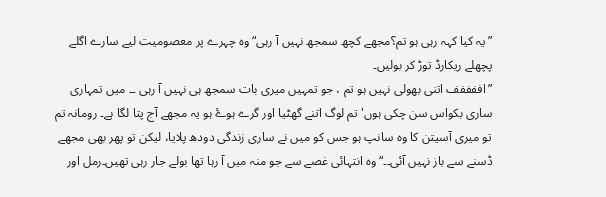”یہ کیا کہہ رہی ہو تم؟مجھے کچھ سمجھ نہیں آ رہی“ وہ چہرے پر معصومیت لیے سارے اگلے پچھلے ریکارڈ توڑ کر بولیں۔
”اففففف اتنی بھولی نہیں ہو تم ، جو تمہیں میری بات سمجھ ہی نہیں آ رہی ۔۔ میں تمہاری ساری بکواس سن چکی ہوں'تم لوگ اتنے گھٹیا اور گرے ہوۓ ہو یہ مجھے آج پتا لگا ہے۔ رومانہ تم تو میری آسیتن کا وہ سانپ ہو جس کو میں نے ساری زندگی دودھ پلایا، لیکن تو پھر بھی مجھے ڈسنے سے باز نہیں آئی۔۔“ وہ انتہائی غصے سے جو منہ میں آ رہا تھا بولے جار رہی تھیں۔رمل اور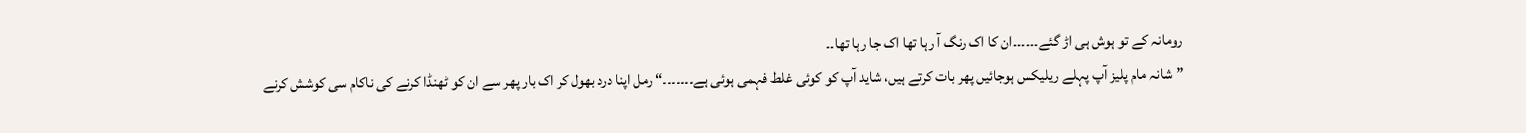رومانہ کے تو ہوش ہی اڑ گئے۔۔۔۔۔۔ان کا اک رنگ آ رہا تھا اک جا رہا تھا۔۔
”شانہ مام پلیز آپ پہلے ریلیکس ہوجائیں پھر بات کرتے ہیں، شاید آپ کو کوئی غلط فہمی ہوئی ہے۔۔۔۔۔۔۔“ رمل اپنا درد بھول کر اک بار پھر سے ان کو ٹھنڈا کرنے کی ناکام سی کوشش کرنے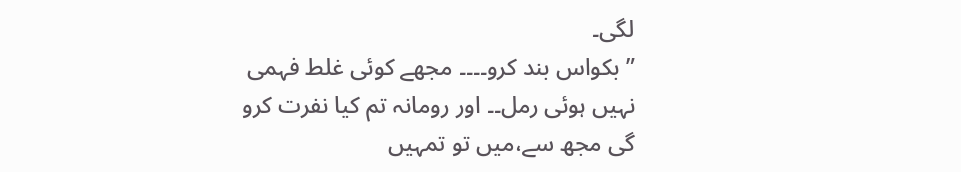لگی۔
”بکواس بند کرو۔۔۔۔ مجھے کوئی غلط فہمی نہیں ہوئی رمل۔۔ اور رومانہ تم کیا نفرت کرو گی مجھ سے،میں تو تمہیں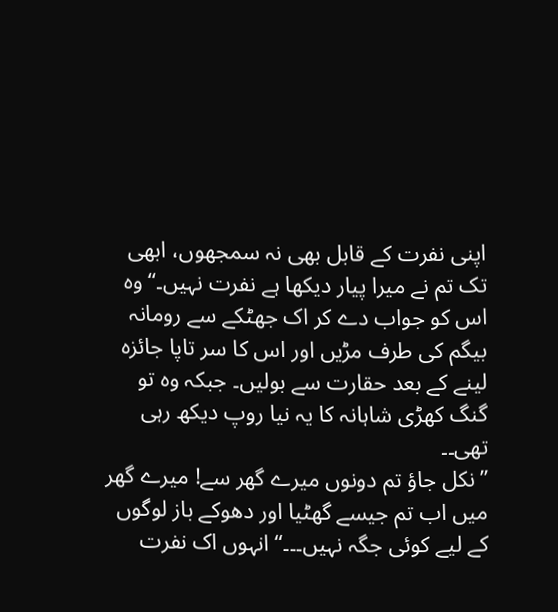اپنی نفرت کے قابل بھی نہ سمجھوں، ابھی تک تم نے میرا پیار دیکھا ہے نفرت نہیں۔“ وہ اس کو جواب دے کر اک جھٹکے سے رومانہ بیگم کی طرف مڑیں اور اس کا سر تاپا جائزہ لینے کے بعد حقارت سے بولیں۔ جبکہ وہ تو گنگ کھڑی شاہانہ کا یہ نیا روپ دیکھ رہی تھی۔۔
”نکل جاؤ تم دونوں میرے گھر سے! میرے گھر میں اب تم جیسے گھٹیا اور دھوکے باز لوگوں کے لیے کوئی جگہ نہیں۔۔۔“ انہوں اک نفرت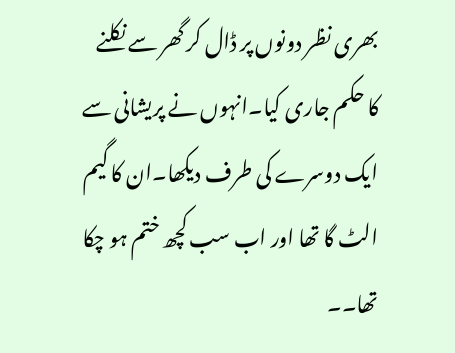بھری نظر دونوں پر ڈال کر گھر سے نکلنے کا حکم جاری کیا۔انہوں نے پریشانی سے ایک دوسرے کی طرف دیکھا۔ان کا گیم الٹ گا تھا اور اب سب کچھ ختم ہو چکا تھا۔۔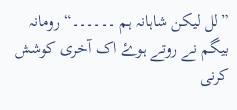”لل لیکن شاہانہ ہم ۔۔۔۔۔۔“ رومانہ بیگم نے روتے ہوۓ اک آخری کوشش کرنی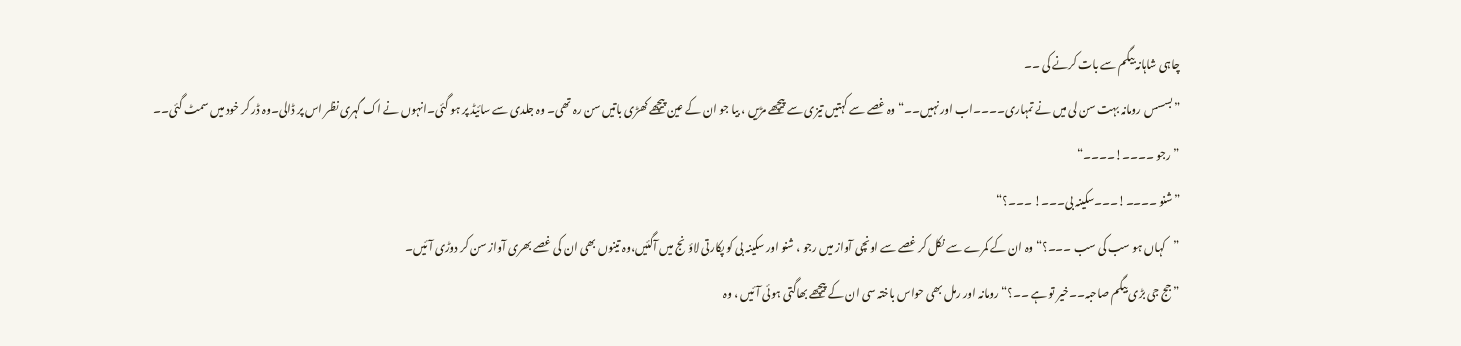چاہی شاہانہ بیگم سے بات کرنے کی ۔۔
”بسسس رومانہ بہت سن لی میں نے تمہاری۔۔۔۔اب اور نہیں۔۔“ وہ غصے سے کہتیں تیزی سے پیچھے مڑیں ، بیا جو ان کے عین پیچھے کھڑی باتیں سن رہ تھی۔ وہ جلدی سے سائیڈ پر ہو گئی۔انہوں نے اک گہری نظر اس پر ڈالی۔وہ ڈر کر خود میں سمٹ گئی۔۔
”رجو ۔۔۔۔!۔۔۔۔“
”شنو ۔۔۔۔!۔۔۔سکینہ بی۔۔۔! ۔۔۔؟“
”کہاں ہو سب کی سب ۔۔۔؟“ وہ ان کے کمرے سے نکل کر غصے سے اونچی آواز میں رجو ، شنو اور سکینہ بی کو پکارتی لاؤنج میں آگئیں،وہ تینوں بھی ان کی غصے بھری آواز سن کر دوڑی آئیں۔
”جج جی بڑی بیگم صاحبہ۔۔خیر تو ہے ۔۔؟“رومانہ اور رمل بھی حواس باختہ سی ان کے پیچھے بھاگتی ہوئی آئیں ، وہ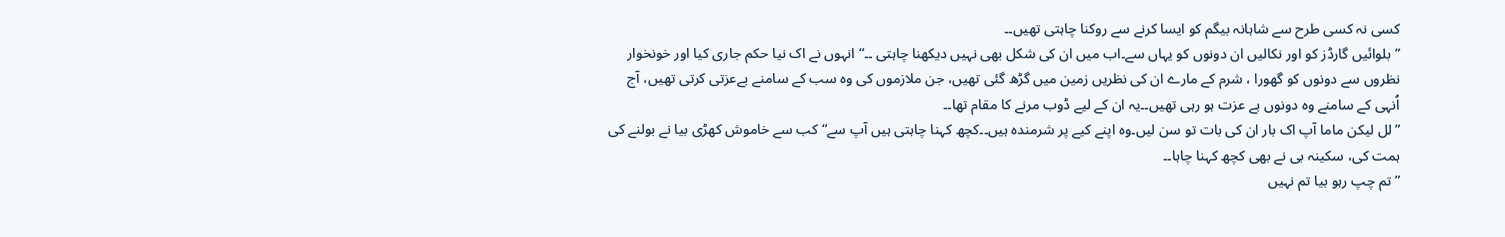کسی نہ کسی طرح سے شاہانہ بیگم کو ایسا کرنے سے روکنا چاہتی تھیں۔۔
”بلوائیں گارڈز کو اور نکالیں ان دونوں کو یہاں سے۔اب میں ان کی شکل بھی نہیں دیکھنا چاہتی ۔۔“ انہوں نے اک نیا حکم جاری کیا اور خونخوار نظروں سے دونوں کو گھورا ، شرم کے مارے ان کی نظریں زمین میں گڑھ گئی تھیں، جن ملازموں کی وہ سب کے سامنے بےعزتی کرتی تھیں، آج اُنہی کے سامنے وہ دونوں بے عزت ہو رہی تھیں۔۔یہ ان کے لیے ڈوب مرنے کا مقام تھا۔۔
”لل لیکن ماما آپ اک بار ان کی بات تو سن لیں۔وہ اپنے کیے پر شرمندہ ہیں۔۔کچھ کہنا چاہتی ہیں آپ سے“ کب سے خاموش کھڑی بیا نے بولنے کی ہمت کی، سکینہ بی نے بھی کچھ کہنا چاہا۔۔
”تم چپ رہو بیا تم نہیں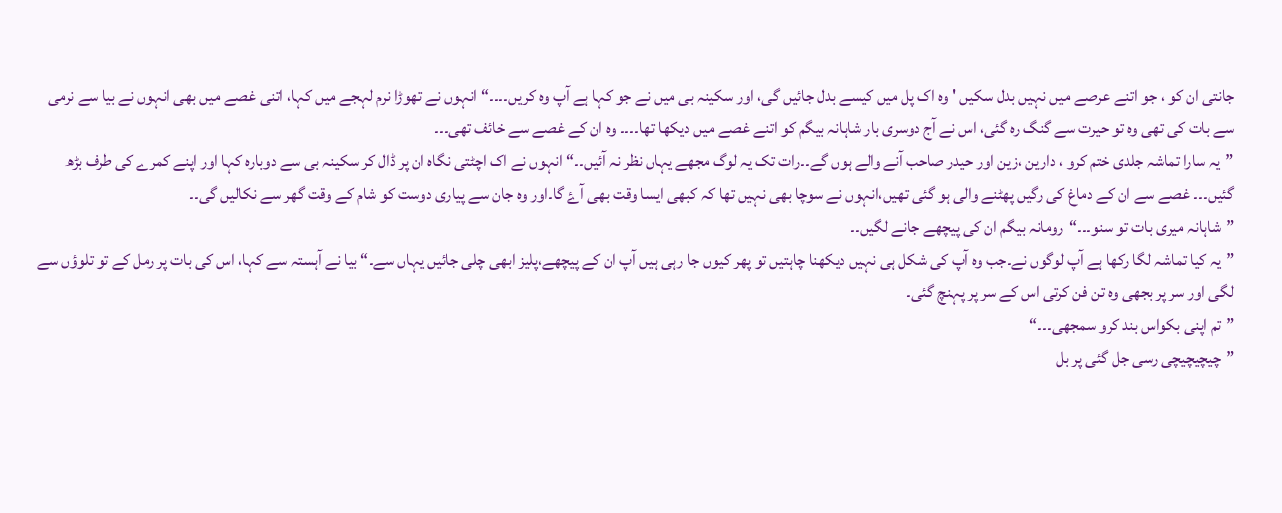جانتی ان کو ، جو اتنے عرصے میں نہیں بدل سکیں ' وہ اک پل میں کیسے بدل جائیں گی، اور سکینہ بی میں نے جو کہا ہے آپ وہ کریں۔۔۔۔“ انہوں نے تھوڑا نرم لہجے میں کہا، اتنی غصے میں بھی انہوں نے بیا سے نرمی سے بات کی تھی وہ تو حیرت سے گنگ رہ گئی، اس نے آج دوسری بار شاہانہ بیگم کو اتنے غصے میں دیکھا تھا۔۔۔۔ وہ ان کے غصے سے خائف تھی۔۔۔
”یہ سارا تماشہ جلدی ختم کرو ، دارین ،زین اور حیدر صاحب آنے والے ہوں گے۔۔رات تک یہ لوگ مجھے یہاں نظر نہ آئیں۔۔“ انہوں نے اک اچٹتی نگاہ ان پر ڈال کر سکینہ بی سے دوبارہ کہا اور اپنے کمرے کی طرف بڑھ گئیں۔۔۔ غصے سے ان کے دماغ کی رگیں پھٹنے والی ہو گئی تھیں،انہوں نے سوچا بھی نہیں تھا کہ کبھی ایسا وقت بھی آۓ گا۔اور وہ جان سے پیاری دوست کو شام کے وقت گھر سے نکالیں گی۔۔
”شاہانہ میری بات تو سنو۔۔۔“رومانہ بیگم ان کی پیچھے جانے لگیں۔۔
”یہ کیا تماشہ لگا رکھا ہے آپ لوگوں نے۔جب وہ آپ کی شکل ہی نہیں دیکھنا چاہتیں تو پھر کیوں جا رہی ہیں آپ ان کے پیچھے،پلیز ابھی چلی جائیں یہاں سے۔“ بیا نے آہستہ سے کہا، اس کی بات پر رمل کے تو تلوؤں سے لگی اور سر پر بجھی وہ تن فن کرتی اس کے سر پر پہنچ گئی۔
”تم اپنی بکواس بند کرو سمجھی۔۔۔“
”چیچیچیچی رسی جل گئی پر بل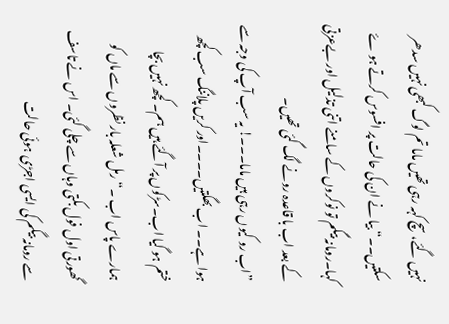نہیں گئے، سچ کہہ رہی تھیں ماما تم لوگ کبھی نہیں سدھر سکتیں۔۔“ بیا نے ان کی حالت پر افسوس کرتے ہو ۓ کہا۔رومانہ بیگم تو نوکروں کے سامنے اتنی تذلیل اور بےعزتی کے بعد اب با قاعدہ رونے لگ گئی تھیں۔
”اب رو کیوں رہی ہیں ماما۔۔۔! یہ سب آپ کی وجہ سے ہوا ہے۔۔ اب بھگتیں۔۔۔۔اور کریں پلاننگ سب کچھ ختم ہو گیا اب۔سڑکوں پر آگئے ہیں ہم۔ کچھ نہیں بچا ہمارے پاس اب ۔“ رمل شعلہ بار نظروں سے ماں کو گھورتی اول فول بکتی وہاں سے چلی گئی۔ اس نے تاسف سے رومانہ بیگم کی ایسی اجڑی ہوئی حالت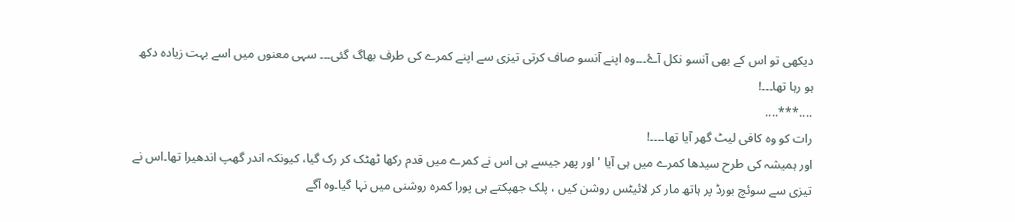دیکھی تو اس کے بھی آنسو نکل آۓ۔۔۔وہ اپنے آنسو صاف کرتی تیزی سے اپنے کمرے کی طرف بھاگ گئی۔۔۔ سہی معنوں میں اسے بہت زیادہ دکھ ہو رہا تھا۔۔۔!
....***....
رات کو وہ کافی لیٹ گھر آیا تھا۔۔۔۔!
اور ہمیشہ کی طرح سیدھا کمرے میں ہی آیا ' اور پھر جیسے ہی اس نے کمرے میں قدم رکھا ٹھٹک کر رک گیا، کیونکہ اندر گھپ اندھیرا تھا۔اس نے تیزی سے سوئچ بورڈ پر ہاتھ مار کر لائیٹس روشن کیں ، پلک جھپکتے ہی پورا کمرہ روشنی میں نہا گیا۔وہ آگے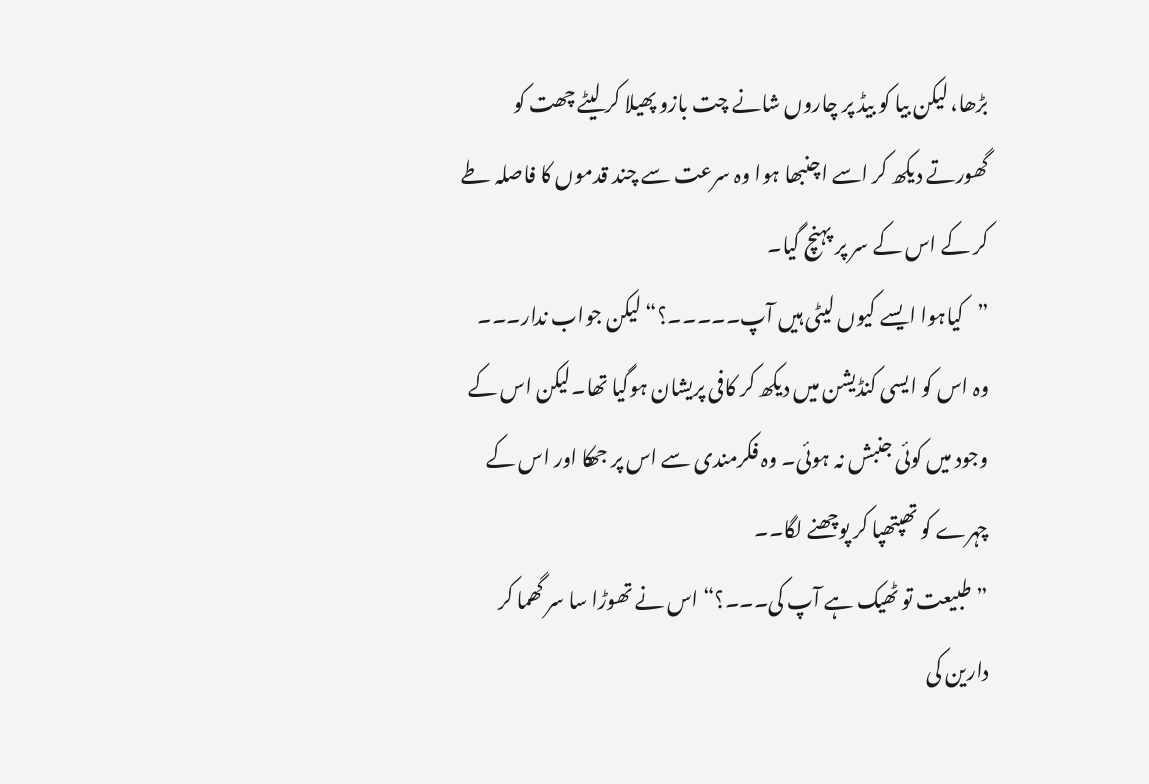بڑھا، لیکن بیا کو بیڈ پر چاروں شانے چت بازو پھیلا کر لیٹے چھت کو گھورتے دیکھ کر اسے اچنبھا ہوا وہ سرعت سے چند قدموں کا فاصلہ طے کر کے اس کے سر پر پہنچ گیا۔
”کیاہوا ایسے کیوں لیٹی ہیں آپ۔۔۔۔۔؟“ لیکن جواب ندار۔۔۔
وہ اس کو ایسی کنڈیشن میں دیکھ کر کافی پریشان ہوگیا تھا۔لیکن اس کے وجود میں کوئی جنبش نہ ہوئی۔ وہ فکرمندی سے اس پر جھکا اور اس کے چہرے کو تھپتھپا کر پوچھنے لگا۔۔
”طبیعت تو ٹھیک ہے آپ کی۔۔۔؟“ اس نے تھوڑا سا سر گھما کر دارین کی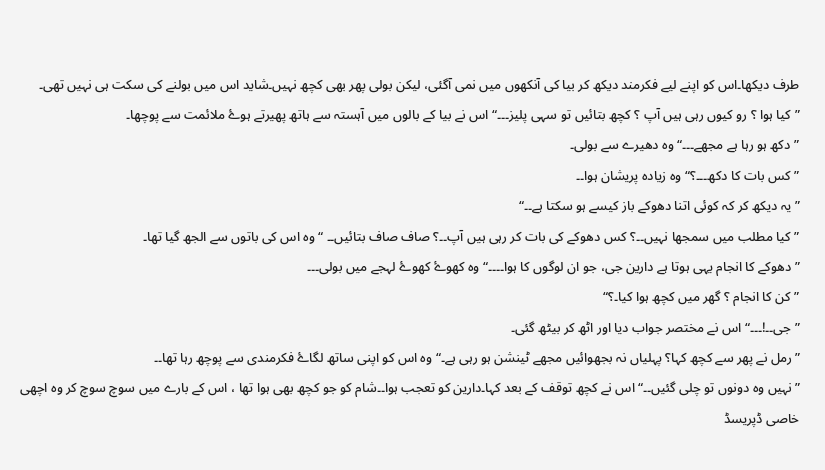طرف دیکھا۔اس کو اپنے لیے فکرمند دیکھ کر بیا کی آنکھوں میں نمی آگئی، لیکن بولی پھر بھی کچھ نہیں۔شاید اس میں بولنے کی سکت ہی نہیں تھی۔
”کیا ہوا ؟ رو کیوں رہی ہیں آپ ؟ کچھ بتائیں تو سہی پلیز۔۔۔“ اس نے بیا کے بالوں میں آہستہ سے ہاتھ پھیرتے ہوۓ ملائمت سے پوچھا۔
”دکھ ہو رہا ہے مجھے۔۔۔“ وہ دھیرے سے بولی۔
”کس بات کا دکھ۔۔۔؟“ وہ زیادہ پریشان ہوا۔۔
” یہ دیکھ کر کہ کوئی اتنا دھوکے باز کیسے ہو سکتا ہے۔۔“
”کیا مطلب میں سمجھا نہیں۔۔؟ کس دھوکے کی بات کر رہی ہیں آپ۔۔؟ صاف صاف بتائیں۔۔ “ وہ اس کی باتوں سے الجھ گیا تھا۔
”دھوکے کا انجام یہی ہوتا ہے دارین جی، جو ان لوگوں کا ہوا۔۔۔۔“ وہ کھوۓ کھوۓ لہجے میں بولی۔۔۔
”کن کا انجام ؟ گھر میں کچھ ہوا کیا۔؟“
”جی۔۔!۔۔۔“ اس نے مختصر جواب دیا اور اٹھ کر بیٹھ گئی۔
”رمل نے پھر سے کچھ کہا؟ پہلیاں نہ بجھوائیں مجھے ٹینشن ہو رہی ہے۔“وہ اس کو اپنی ساتھ لگاۓ فکرمندی سے پوچھ رہا تھا۔۔
”نہیں وہ دونوں تو چلی گئیں۔۔“اس نے کچھ توقف کے بعد کہا۔دارین کو تعجب ہوا۔۔شام کو جو کچھ بھی ہوا تھا ، اس کے بارے میں سوچ سوچ کر وہ اچھی خاصی ڈپریسڈ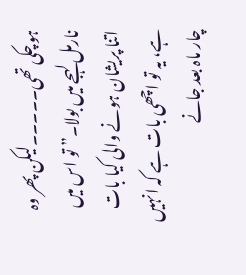ہوچکی تھی۔۔۔۔۔لیکن پھر وہ نارمل لہجے میں بولا۔” تو اس میں اتنا پریشان ہونے والی کیا بات ہے، یہ تو اچھی بات ہے کہ انہیں چار ماہ بعد جانے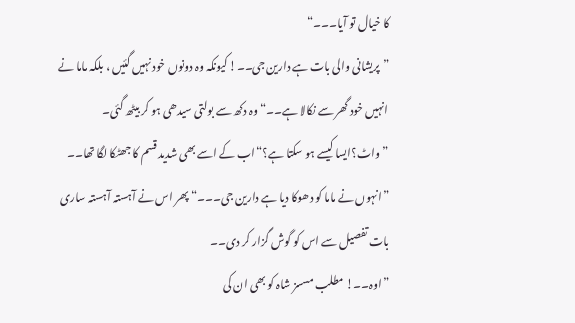کا خیال تو آیا۔۔۔“
”پریشانی والی بات ہے دارین جی۔۔! کیونکہ وہ دونوں خود نہیں گئیں ، بلکہ ماما نے انہیں خود گھر سے نکالا ہے۔۔“ وہ دکھ سے بولتی سیدھی ہو کر بیٹھ گئی۔
”واٹ؟ایسا کیسے ہو سکتا ہے؟“اب کے اسے بھی شدید قسم کا جھٹکا لگا تھا۔۔
”انہوں نے ماما کو دھوکا دیا ہے دارین جی۔۔۔“ پھر اس نے آہستہ آہستہ ساری بات تفصیل سے اس کو گوش گزار کر دی۔۔
”اوہ۔۔! مطلب مسسز شاہ کو بھی ان کی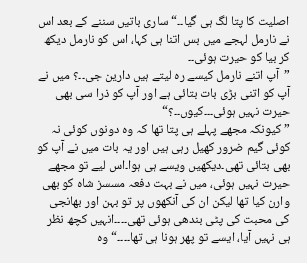اصلیت کا پتا لگ ہی گیا۔۔“ ساری باتیں سننے کے بعد اس نے نارمل لہجے میں بس اتنا ہی کہا، اس کو نارمل دیکھ کر بیا کو حیرت ہوئی۔۔
”آپ اتنے نارمل کیسے رہ لیتے ہیں دارین جی۔۔؟ میں نے آپ کو اتنی بڑی بات بتائی ہے اور آپ کو ذرا سی بھی حیرت نہیں ہوئی۔۔۔کیوں۔۔؟“
” کیونکہ مجھے پہلے ہی پتا تھا کہ وہ دونوں کوئی نہ کوئی گیم ضرور کھیل رہی ہیں اور یہ بات میں نے آپ کو بھی بتائی تھی۔دیکھیں ویسے ہی ہوا۔اس لیے تو مجھے حیرت نہیں ہوئی، میں نے بہت دفعہ مسسز شاہ کو بھی وارن کیا تھا لیکن ان کی آنکھوں پر تو بہن اور بھانجی کی محبت کی پٹی بندھی ہوئی تھی۔۔۔۔انہیں کچھ نظر ہی نہیں آیا، ایسے تو پھر ہونا ہی تھا۔۔۔۔“ وہ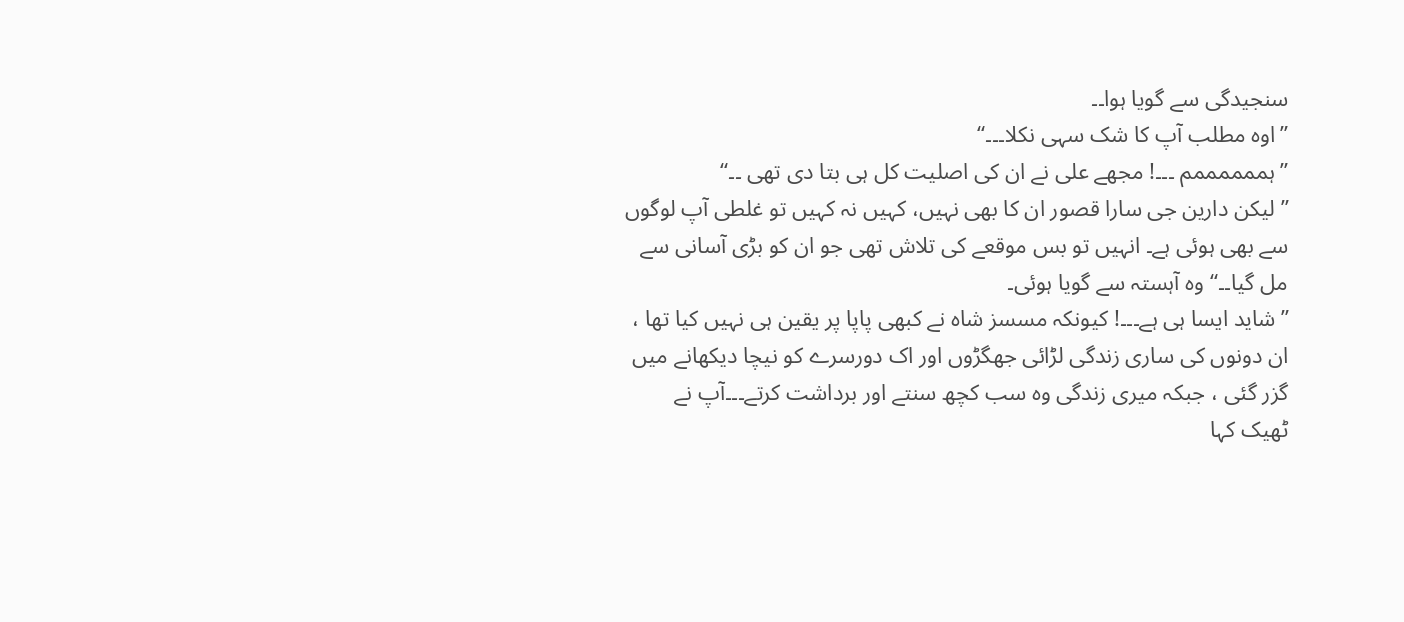سنجیدگی سے گویا ہوا۔۔
”اوہ مطلب آپ کا شک سہی نکلا۔۔۔“
”ہممممممم ۔۔۔! مجھے علی نے ان کی اصلیت کل ہی بتا دی تھی ۔۔“
” لیکن دارین جی سارا قصور ان کا بھی نہیں، کہیں نہ کہیں تو غلطی آپ لوگوں سے بھی ہوئی ہے۔ انہیں تو بس موقعے کی تلاش تھی جو ان کو بڑی آسانی سے مل گیا۔۔“ وہ آہستہ سے گویا ہوئی۔
”شاید ایسا ہی ہے۔۔۔! کیونکہ مسسز شاہ نے کبھی پاپا پر یقین ہی نہیں کیا تھا ، ان دونوں کی ساری زندگی لڑائی جھگڑوں اور اک دورسرے کو نیچا دیکھانے میں گزر گئی ، جبکہ میری زندگی وہ سب کچھ سنتے اور برداشت کرتے۔۔۔آپ نے ٹھیک کہا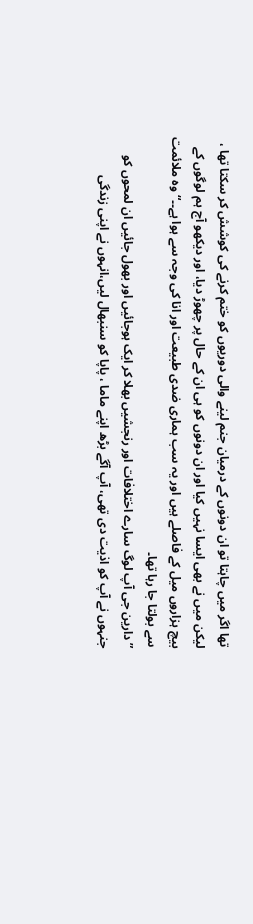تھا اگر میں چاہتا تو ان دونوں کے درمیان جنم لینے والی دوریوں کو ختم کرنے کی کوشش کر سکتا تھا ، لیکن میں نے بھی ایسا نہیں کیا اور ان دونوں کو ہی ان کے حال پر چھوڑ دیا، اور دیکھو آج ہم لوگوں کے بیچ ہزاروں میل کے فاصلے ہیں اور یہ سب ہماری ضدی طبیعت اور انا کی وجہ سے ہوا ہے۔۔“ وہ ملائمت سے بولتا جا رہا تھا۔
”دارین جی آپ لوگ سارے اختلافات اور رنجشیں بھلا کر ایک ہوجائیں اور بھول جائیں ان لمحوں کو جنہوں نے آپ کو اذیت دی تھی، آپ آگے بڑھ اپنے ماما ، پاپا کو سنبھال لیں،انہوں نے اپنی زندگی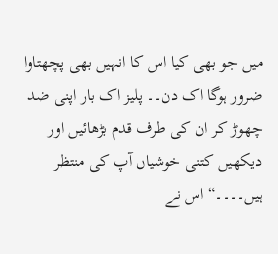میں جو بھی کیا اس کا انہیں بھی پچھتاوا ضرور ہوگا اک دن۔۔ پلیز اک بار اپنی ضد چھوڑ کر ان کی طرف قدم بڑھائیں اور دیکھیں کتنی خوشیاں آپ کی منتظر ہیں۔۔۔۔“ اس نے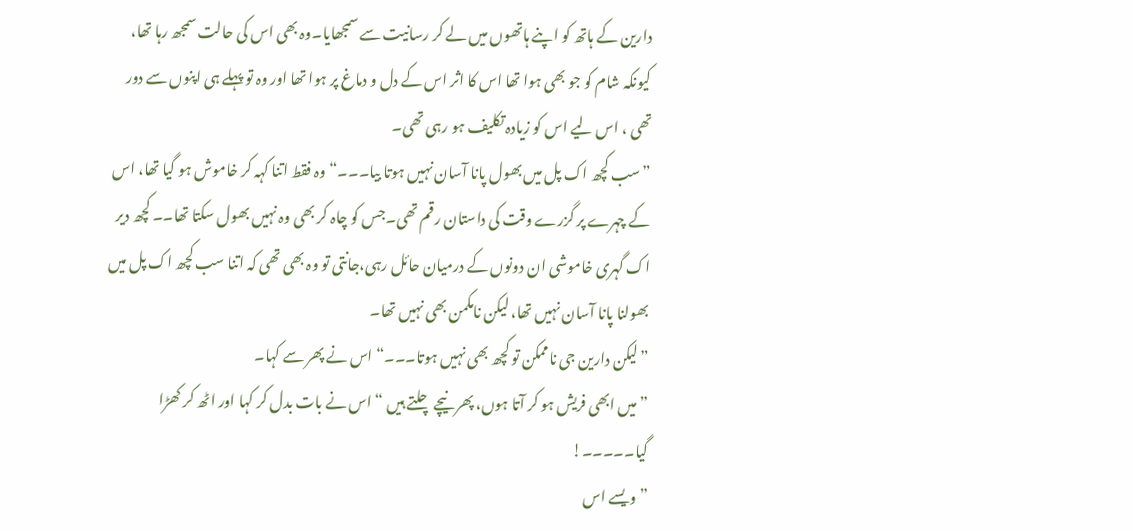دارین کے ہاتھ کو اپنے ہاتھوں میں لے کر رسانیت سے سمجھایا۔وہ بھی اس کی حالت سمجھ رہا تھا، کیونکہ شام کو جو بھی ہوا تھا اس کا اثر اس کے دل و دماغ پر ہوا تھا اور وہ تو پہلے ہی اپنوں سے دور تھی ، اس لیے اس کو زیادہ تکلیف ہو رہی تھی۔
”سب کچھ اک پل میں بھول پانا آسان نہیں ہوتا بیا۔۔۔“ وہ فقط اتنا کہہ کر خاموش ہو گیا تھا، اس کے چہرے پر گزرے وقت کی داستان رقم تھی۔جس کو چاہ کر بھی وہ نہیں بھول سکتا تھا۔۔ کچھ دیر اک گہری خاموشی ان دونوں کے درمیان حائل رہی،جانتی تو وہ بھی تھی کہ اتنا سب کچھ اک پل میں بھولنا پانا آسان نہیں تھا، لیکن نامکمن بھی نہیں تھا۔
”لیکن دارین جی ناممکن تو کچھ بھی نہیں ہوتا۔۔۔“ اس نے پھر سے کہا۔
”میں ابھی فریش ہو کر آتا ہوں، پھر نیچے چلتے ہیں “ اس نے بات بدل کر کہا اور اٹھ کر کھڑا گیا۔۔۔۔۔!
”ویسے اس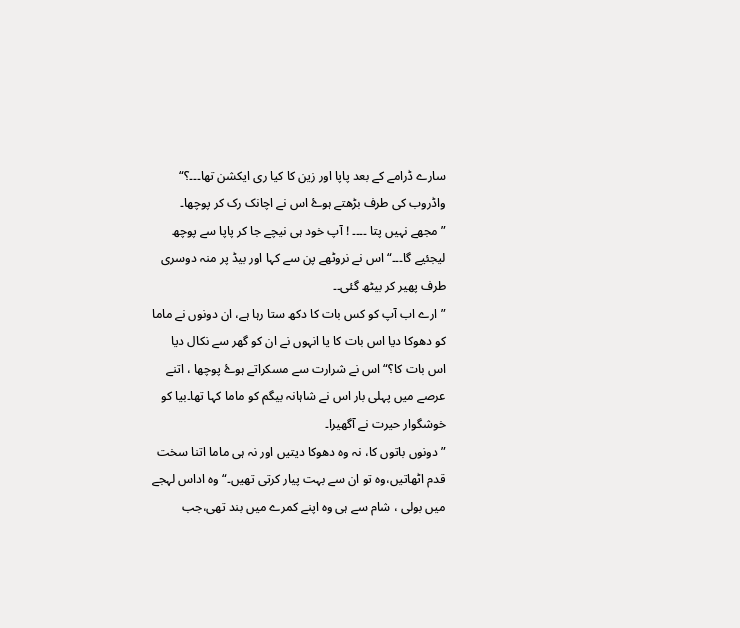سارے ڈرامے کے بعد پاپا اور زین کا کیا ری ایکشن تھا۔۔۔؟“ واڈروب کی طرف بڑھتے ہوۓ اس نے اچانک رک کر پوچھا۔
”مجھے نہیں پتا ۔۔۔۔ ! آپ خود ہی نیچے جا کر پاپا سے پوچھ لیجئیے گا۔۔۔“ اس نے نروٹھے پن سے کہا اور بیڈ پر منہ دوسری طرف پھیر کر بیٹھ گئی۔۔
”ارے اب آپ کو کس بات کا دکھ ستا رہا ہے، ان دونوں نے ماما کو دھوکا دیا اس بات کا یا انہوں نے ان کو گھر سے نکال دیا اس بات کا؟“ اس نے شرارت سے مسکراتے ہوۓ پوچھا ، اتنے عرصے میں پہلی بار اس نے شاہانہ بیگم کو ماما کہا تھا۔بیا کو خوشگوار حیرت نے آگھیرا۔
”دونوں باتوں کا، نہ وہ دھوکا دیتیں اور نہ ہی ماما اتنا سخت قدم اٹھاتیں،وہ تو ان سے بہت پیار کرتی تھیں۔“ وہ اداس لہجے میں بولی ، شام سے ہی وہ اپنے کمرے میں بند تھی،جب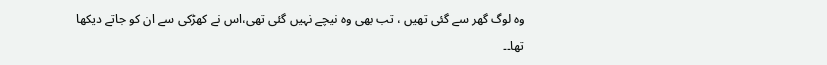وہ لوگ گھر سے گئی تھیں ، تب بھی وہ نیچے نہیں گئی تھی،اس نے کھڑکی سے ان کو جاتے دیکھا تھا۔۔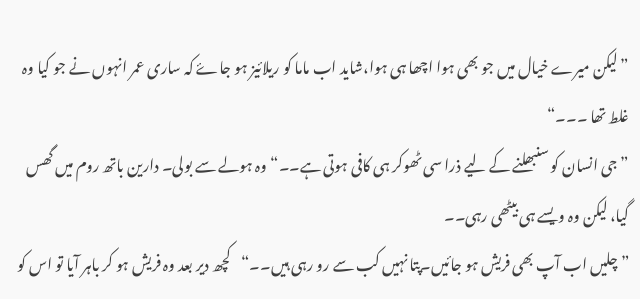”لیکن میرے خیال میں جو بھی ہوا اچھا ہی ہوا،شاید اب ماما کو ریلائیز ہو جاۓ کہ ساری عمر انہوں نے جو کیا وہ غلط تھا ۔۔۔“
”جی انسان کو سنبھلنے کے لیے ذرا سی ٹھوکر ہی کافی ہوتی ہے۔۔“وہ ہولے سے بولی۔ دارین باتھ روم میں گھس گیا، لیکن وہ ویسے ہی بیٹھی رہی۔۔
”چلیں اب آپ بھی فریش ہو جائیں۔پتا نہیں کب سے رو رہی ہیں۔۔“کچھ دیر بعد وہ فریش ہو کر باہر آیا تو اس کو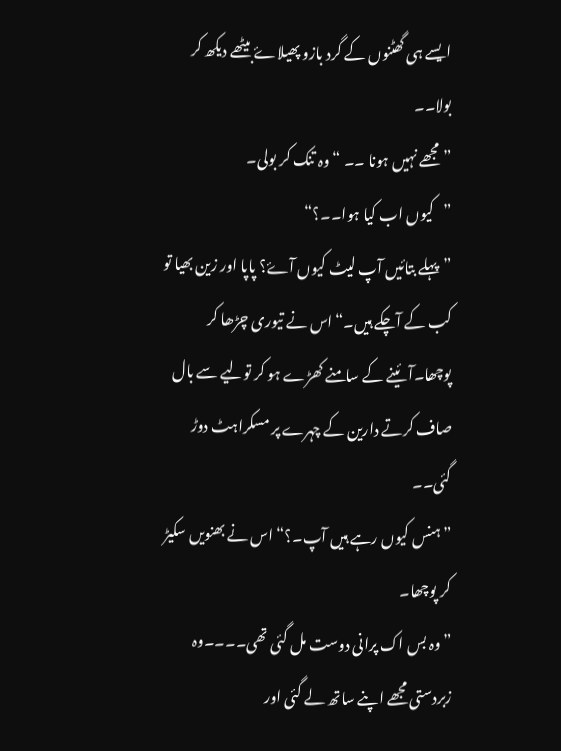ایسے ہی گھٹنوں کے گرد بازو پھیلاۓ بیٹھے دیکھ کر بولا۔۔
”مجھے نہیں ہونا ۔۔ “ وہ تنک کر بولی۔
”کیوں اب کیا ہوا۔۔؟“
”پہلے بتائیں آپ لیٹ کیوں آۓ؟ پاپا اور زین بھیا تو کب کے آچکے ہیں۔“اس نے تیوری چڑھا کر پوچھا۔آئینے کے سامنے کھڑے ہو کر تولیے سے بال صاف کرتے دارین کے چہرے پر مسکراہٹ دوڑ گئی۔۔
”ہنس کیوں رہے ہیں آپ۔؟“ اس نے بھنویں سکیڑ کر پوچھا۔
”وہ بس اک پرانی دوست مل گئی تھی۔۔۔۔وہ زبردستی مجھے اپنے ساتھ لے گئی اور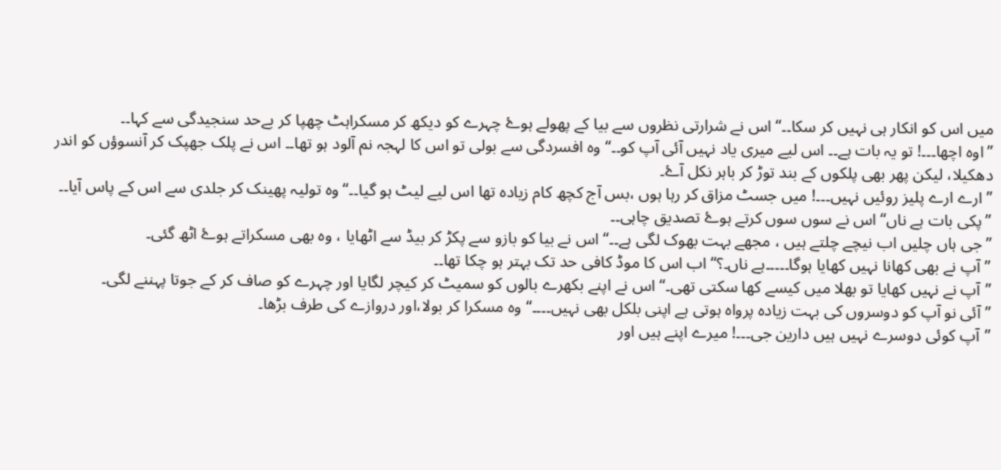میں اس کو انکار ہی نہیں کر سکا۔۔“ اس نے شرارتی نظروں سے بیا کے پھولے ہوۓ چہرے کو دیکھ کر مسکراہٹ چھپا کر بےحد سنجیدگی سے کہا۔۔
”اوہ اچھا۔۔۔! تو یہ بات ہے۔۔ اس لیے میری یاد نہیں آئی آپ کو۔۔“ وہ افسردگی سے بولی تو اس کا لہجہ نم آلود ہو تھا۔۔ اس نے پلک جھپک کر آنسوؤں کو اندر دھکیلا، لیکن پھر بھی پلکوں کے بند توڑ کر باہر نکل آۓ۔
”ارے ارے پلیز روئیں نہیں۔۔۔! میں جسٹ مزاق کر رہا ہوں ،بس آج کچھ کام زیادہ تھا اس لیے لیٹ ہو گیا۔۔“ وہ تولیہ پھینک کر جلدی سے اس کے پاس آیا۔۔
”پکی بات ہے ناں“ اس نے سوں سوں کرتے ہوۓ تصدیق چاہی۔۔
”جی ہاں چلیں اب نیچے چلتے ہیں ، مجھے بہت بھوک لگی ہے۔۔“ اس نے بیا کو بازو سے پکڑ کر بیڈ سے اٹھایا ، وہ بھی مسکراتے ہوۓ اٹھ گئی۔
”آپ نے بھی کھانا نہیں کھایا ہوگا۔۔۔۔۔ہے ناں۔؟“ اب اس کا موڈ کافی حد تک بہتر ہو چکا تھا۔۔
”آپ نے نہیں کھایا تو بھلا میں کیسے کھا سکتی تھی۔“ اس نے اپنے بکھرے بالوں کو سمیٹ کر کیچر لگایا اور چہرے کو صاف کر کے جوتا پہننے لگی۔
”آئی نو آپ کو دوسروں کی بہت زیادہ پرواہ ہوتی ہے اپنی بلکل بھی نہیں۔۔۔۔“وہ مسکرا کر بولا،اور دروازے کی طرف بڑھا۔
”آپ کوئی دوسرے نہیں ہیں دارین جی۔۔۔! میرے اپنے ہیں اور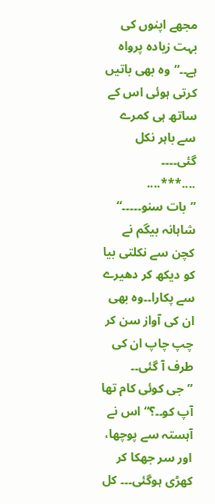مجھے اپنوں کی بہت زیادہ پرواہ ہے۔۔“وہ بھی باتیں کرتی ہوئی اس کے ساتھ ہی کمرے سے باہر نکل گئی۔۔۔۔
....***....
”بات سنو۔۔۔۔۔“
شاہانہ بیگم نے کچن سے نکلتی بیا کو دیکھ کر دھیرے سے پکارا۔۔وہ بھی ان کی آواز سن کر چپ چاپ ان کی طرف آ گئی۔۔
”جی کوئی کام تھا آپ کو۔۔؟“ اس نے آہستہ سے پوچھا، اور سر جھکا کر کھڑی ہوگئی۔۔۔ کل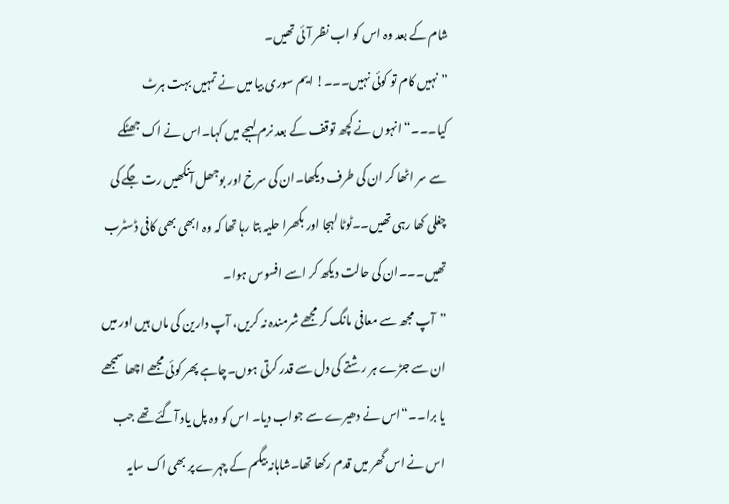شام کے بعد وہ اس کو اب نظر آئی تھیں۔
”نہیں کام تو کوئی نہیں۔۔۔! ایم سوری بیا میں نے تمہیں بہت ہرٹ کیا۔۔۔“ انہوں نے کچھ توقف کے بعد نرم لہجے میں کہا۔اس نے اک جھٹکے سے سر اٹھا کر ان کی طرف دیکھا۔ان کی سرخ اور بوجھل آنکھیں رت جگے کی چغلی کھا رہی تھیں۔۔ٹوٹا لہجا اور بکھرا حلیہ بتا رہا تھا کہ وہ ابھی بھی کافی ڈسٹرب تھیں۔۔۔ان کی حالت دیکھ کر اسے افسوس ہوا۔
”آپ مجھ سے معافی مانگ کر مجھے شرمندہ نہ کریں، آپ دارین کی ماں ہیں اور میں ان سے جڑے ہر رشتے کی دل سے قدر کرتی ہوں۔چاہے پھر کوئی مجھے اچھا سمجھے یا برا۔۔“اس نے دھیرے سے جواب دیا۔ اس کو وہ پل یاد آگئے تھے جب اس نے اس گھر میں قدم رکھا تھا۔شاہانہ بیگم کے چہرے پر بھی اک سایہ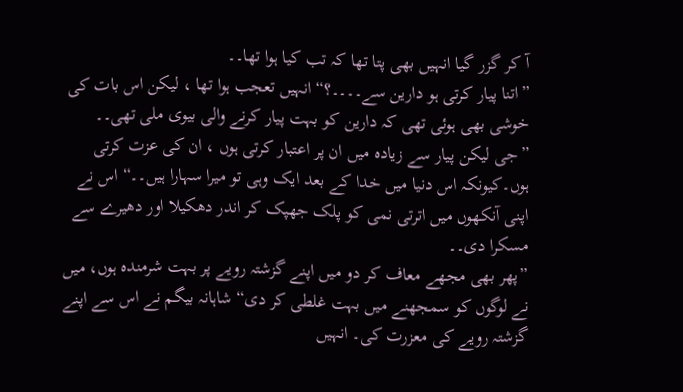آ کر گزر گیا انہیں بھی پتا تھا کہ تب کیا ہوا تھا۔۔
”اتنا پیار کرتی ہو دارین سے۔۔۔۔؟“ انہیں تعجب ہوا تھا ، لیکن اس بات کی خوشی بھی ہوئی تھی کہ دارین کو بہت پیار کرنے والی بیوی ملی تھی۔۔
”جی لیکن پیار سے زیادہ میں ان پر اعتبار کرتی ہوں ، ان کی عزت کرتی ہوں۔کیونکہ اس دنیا میں خدا کے بعد ایک وہی تو میرا سہارا ہیں۔۔“ اس نے اپنی آنکھوں میں اترتی نمی کو پلک جھپک کر اندر دھکیلا اور دھیرے سے مسکرا دی۔۔
”پھر بھی مجھے معاف کر دو میں اپنے گزشتہ رویے پر بہت شرمندہ ہوں، میں نے لوگوں کو سمجھنے میں بہت غلطی کر دی“ شاہانہ بیگم نے اس سے اپنے گزشتہ رویے کی معزرت کی۔ انہیں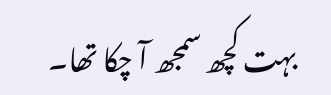بہت کچھ سمجھ آ چکا تھا۔